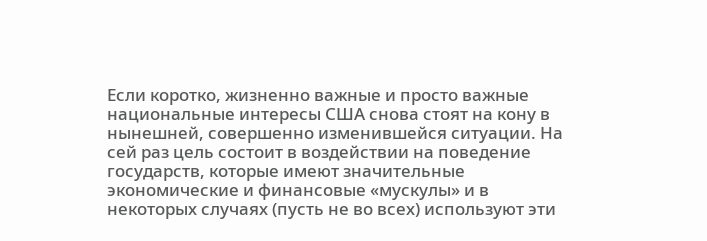Если коротко, жизненно важные и просто важные национальные интересы США снова стоят на кону в нынешней, совершенно изменившейся ситуации. На сей раз цель состоит в воздействии на поведение государств, которые имеют значительные экономические и финансовые «мускулы» и в некоторых случаях (пусть не во всех) используют эти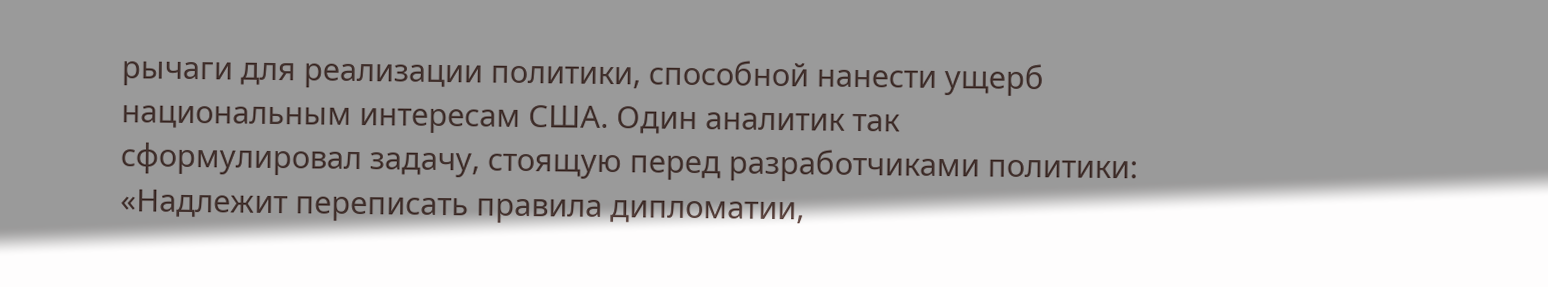рычаги для реализации политики, способной нанести ущерб национальным интересам США. Один аналитик так сформулировал задачу, стоящую перед разработчиками политики: «Надлежит переписать правила дипломатии,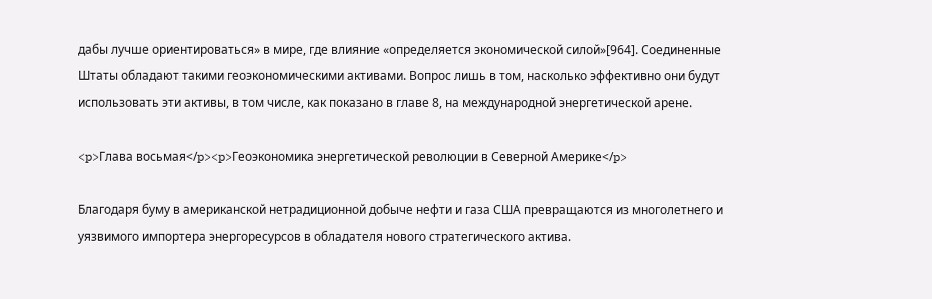дабы лучше ориентироваться» в мире, где влияние «определяется экономической силой»[964]. Соединенные Штаты обладают такими геоэкономическими активами. Вопрос лишь в том, насколько эффективно они будут использовать эти активы, в том числе, как показано в главе 8, на международной энергетической арене.

<p>Глава восьмая</p><p>Геоэкономика энергетической революции в Северной Америке</p>

Благодаря буму в американской нетрадиционной добыче нефти и газа США превращаются из многолетнего и уязвимого импортера энергоресурсов в обладателя нового стратегического актива.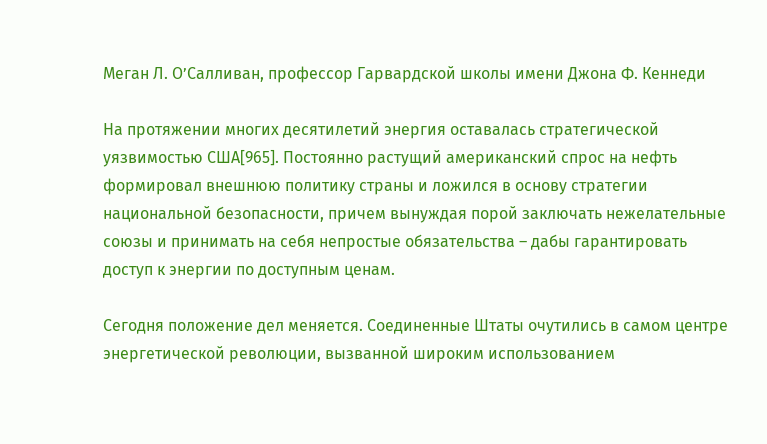Меган Л. О’Салливан, профессор Гарвардской школы имени Джона Ф. Кеннеди

На протяжении многих десятилетий энергия оставалась стратегической уязвимостью США[965]. Постоянно растущий американский спрос на нефть формировал внешнюю политику страны и ложился в основу стратегии национальной безопасности, причем вынуждая порой заключать нежелательные союзы и принимать на себя непростые обязательства – дабы гарантировать доступ к энергии по доступным ценам.

Сегодня положение дел меняется. Соединенные Штаты очутились в самом центре энергетической революции, вызванной широким использованием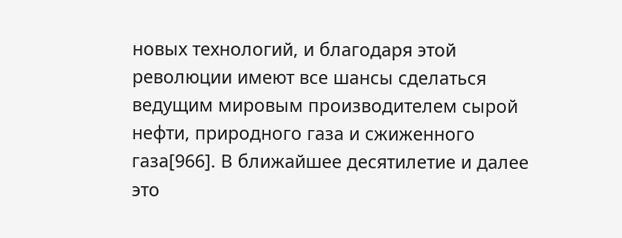новых технологий, и благодаря этой революции имеют все шансы сделаться ведущим мировым производителем сырой нефти, природного газа и сжиженного газа[966]. В ближайшее десятилетие и далее это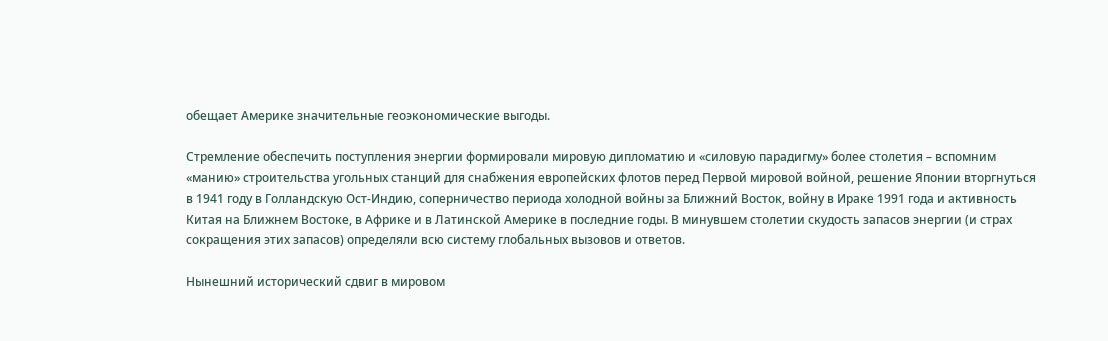обещает Америке значительные геоэкономические выгоды.

Стремление обеспечить поступления энергии формировали мировую дипломатию и «силовую парадигму» более столетия – вспомним «манию» строительства угольных станций для снабжения европейских флотов перед Первой мировой войной, решение Японии вторгнуться в 1941 году в Голландскую Ост-Индию, соперничество периода холодной войны за Ближний Восток, войну в Ираке 1991 года и активность Китая на Ближнем Востоке, в Африке и в Латинской Америке в последние годы. В минувшем столетии скудость запасов энергии (и страх сокращения этих запасов) определяли всю систему глобальных вызовов и ответов.

Нынешний исторический сдвиг в мировом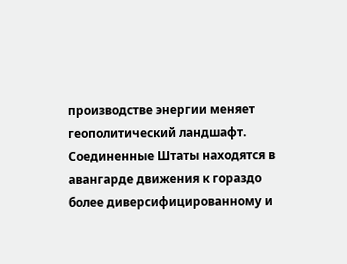производстве энергии меняет геополитический ландшафт. Соединенные Штаты находятся в авангарде движения к гораздо более диверсифицированному и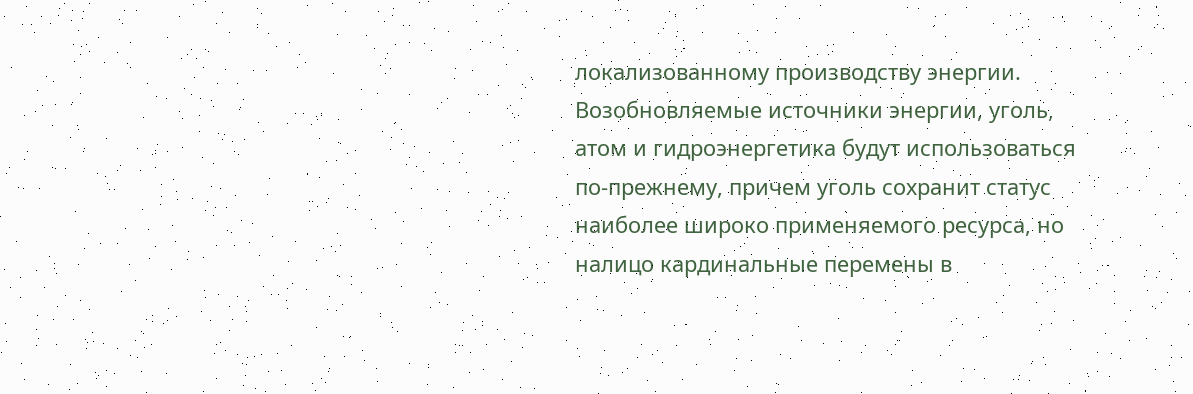локализованному производству энергии. Возобновляемые источники энергии, уголь, атом и гидроэнергетика будут использоваться по-прежнему, причем уголь сохранит статус наиболее широко применяемого ресурса, но налицо кардинальные перемены в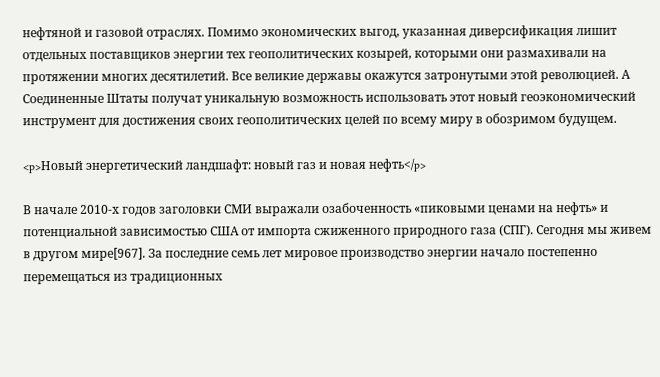нефтяной и газовой отраслях. Помимо экономических выгод, указанная диверсификация лишит отдельных поставщиков энергии тех геополитических козырей, которыми они размахивали на протяжении многих десятилетий. Все великие державы окажутся затронутыми этой революцией. А Соединенные Штаты получат уникальную возможность использовать этот новый геоэкономический инструмент для достижения своих геополитических целей по всему миру в обозримом будущем.

<p>Новый энергетический ландшафт: новый газ и новая нефть</p>

В начале 2010-х годов заголовки СМИ выражали озабоченность «пиковыми ценами на нефть» и потенциальной зависимостью США от импорта сжиженного природного газа (СПГ). Сегодня мы живем в другом мире[967]. За последние семь лет мировое производство энергии начало постепенно перемещаться из традиционных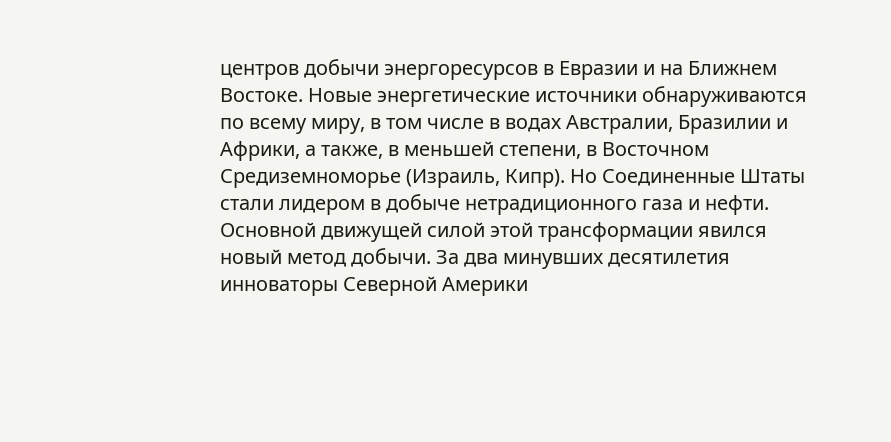центров добычи энергоресурсов в Евразии и на Ближнем Востоке. Новые энергетические источники обнаруживаются по всему миру, в том числе в водах Австралии, Бразилии и Африки, а также, в меньшей степени, в Восточном Средиземноморье (Израиль, Кипр). Но Соединенные Штаты стали лидером в добыче нетрадиционного газа и нефти. Основной движущей силой этой трансформации явился новый метод добычи. За два минувших десятилетия инноваторы Северной Америки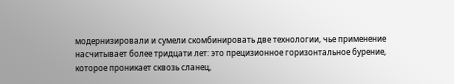модернизировали и сумели скомбинировать две технологии, чье применение насчитывает более тридцати лет: это прецизионное горизонтальное бурение, которое проникает сквозь сланец,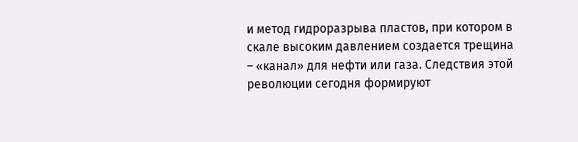и метод гидроразрыва пластов, при котором в скале высоким давлением создается трещина – «канал» для нефти или газа. Следствия этой революции сегодня формируют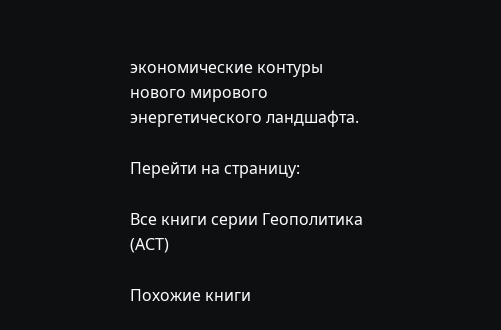экономические контуры нового мирового энергетического ландшафта.

Перейти на страницу:

Все книги серии Геополитика (АСТ)

Похожие книги